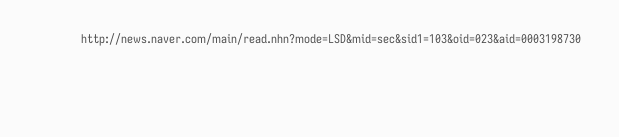http://news.naver.com/main/read.nhn?mode=LSD&mid=sec&sid1=103&oid=023&aid=0003198730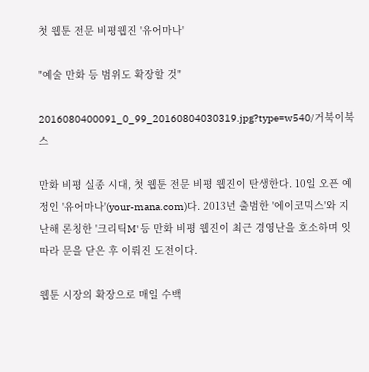첫 웹툰 전문 비평웹진 '유어마나'

"예술 만화 등 범위도 확장할 것"

2016080400091_0_99_20160804030319.jpg?type=w540/거북이북스

만화 비평 실종 시대, 첫 웹툰 전문 비평 웹진이 탄생한다. 10일 오픈 예정인 '유어마나'(your-mana.com)다. 2013년 출범한 '에이코믹스'와 지난해 론칭한 '크리틱M' 등 만화 비평 웹진이 최근 경영난을 호소하며 잇따라 문을 닫은 후 이뤄진 도전이다.

웹툰 시장의 확장으로 매일 수백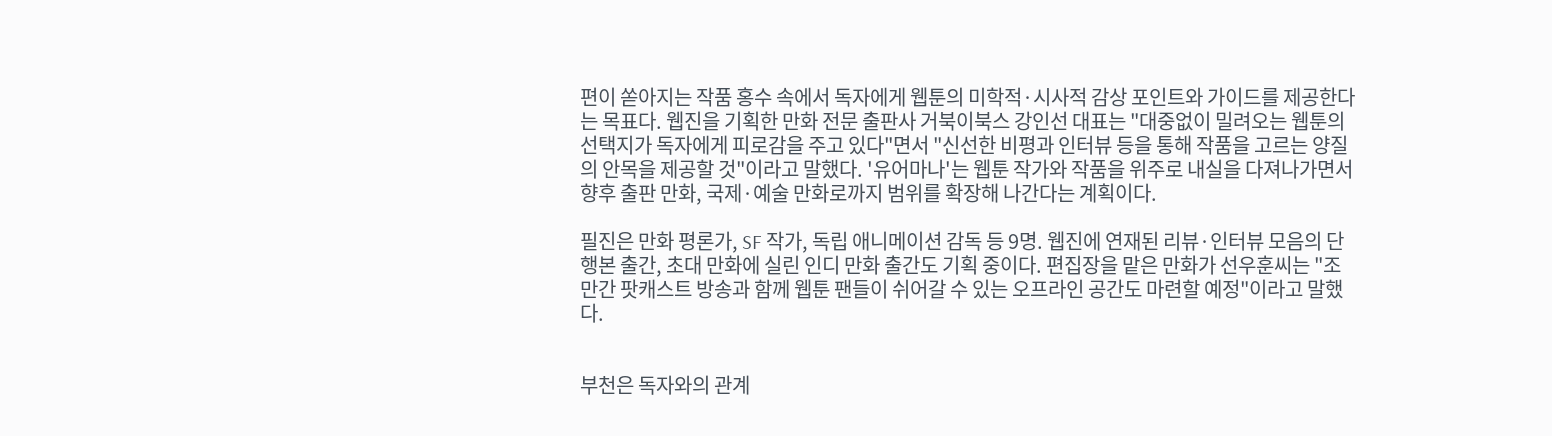편이 쏟아지는 작품 홍수 속에서 독자에게 웹툰의 미학적·시사적 감상 포인트와 가이드를 제공한다는 목표다. 웹진을 기획한 만화 전문 출판사 거북이북스 강인선 대표는 "대중없이 밀려오는 웹툰의 선택지가 독자에게 피로감을 주고 있다"면서 "신선한 비평과 인터뷰 등을 통해 작품을 고르는 양질의 안목을 제공할 것"이라고 말했다. '유어마나'는 웹툰 작가와 작품을 위주로 내실을 다져나가면서 향후 출판 만화, 국제·예술 만화로까지 범위를 확장해 나간다는 계획이다.

필진은 만화 평론가, SF 작가, 독립 애니메이션 감독 등 9명. 웹진에 연재된 리뷰·인터뷰 모음의 단행본 출간, 초대 만화에 실린 인디 만화 출간도 기획 중이다. 편집장을 맡은 만화가 선우훈씨는 "조만간 팟캐스트 방송과 함께 웹툰 팬들이 쉬어갈 수 있는 오프라인 공간도 마련할 예정"이라고 말했다.


부천은 독자와의 관계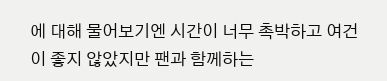에 대해 물어보기엔 시간이 너무 촉박하고 여건이 좋지 않았지만 팬과 함께하는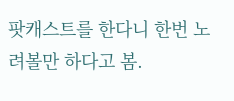팟캐스트를 한다니 한번 노려볼만 하다고 봄.